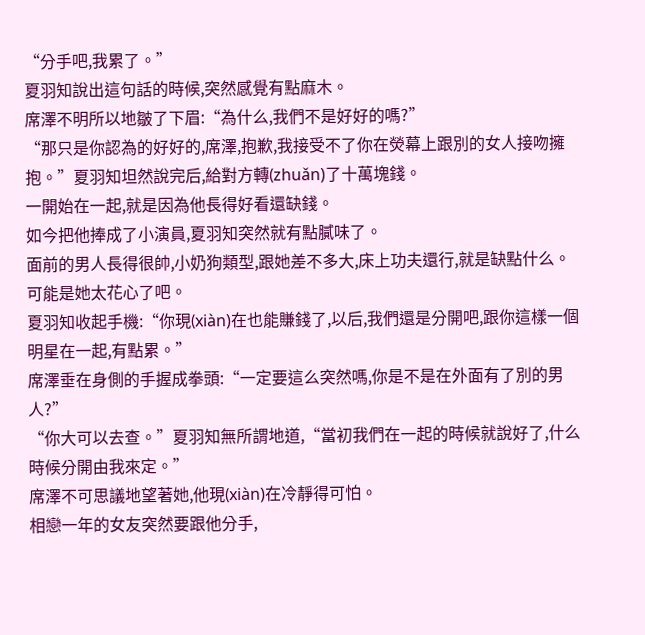“分手吧,我累了。”
夏羽知說出這句話的時候,突然感覺有點麻木。
席澤不明所以地皺了下眉:“為什么,我們不是好好的嗎?”
“那只是你認為的好好的,席澤,抱歉,我接受不了你在熒幕上跟別的女人接吻擁抱。”夏羽知坦然說完后,給對方轉(zhuǎn)了十萬塊錢。
一開始在一起,就是因為他長得好看還缺錢。
如今把他捧成了小演員,夏羽知突然就有點膩味了。
面前的男人長得很帥,小奶狗類型,跟她差不多大,床上功夫還行,就是缺點什么。
可能是她太花心了吧。
夏羽知收起手機:“你現(xiàn)在也能賺錢了,以后,我們還是分開吧,跟你這樣一個明星在一起,有點累。”
席澤垂在身側的手握成拳頭:“一定要這么突然嗎,你是不是在外面有了別的男人?”
“你大可以去查。”夏羽知無所謂地道,“當初我們在一起的時候就說好了,什么時候分開由我來定。”
席澤不可思議地望著她,他現(xiàn)在冷靜得可怕。
相戀一年的女友突然要跟他分手,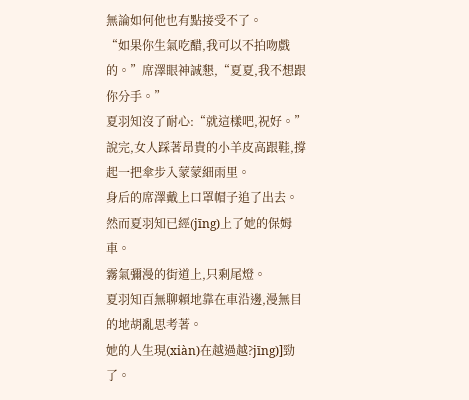無論如何他也有點接受不了。
“如果你生氣吃醋,我可以不拍吻戲的。”席澤眼神誠懇,“夏夏,我不想跟你分手。”
夏羽知沒了耐心:“就這樣吧,祝好。”
說完,女人踩著昂貴的小羊皮高跟鞋,撐起一把傘步入蒙蒙細雨里。
身后的席澤戴上口罩帽子追了出去。
然而夏羽知已經(jīng)上了她的保姆車。
霧氣彌漫的街道上,只剩尾燈。
夏羽知百無聊賴地靠在車沿邊,漫無目的地胡亂思考著。
她的人生現(xiàn)在越過越?jīng)]勁了。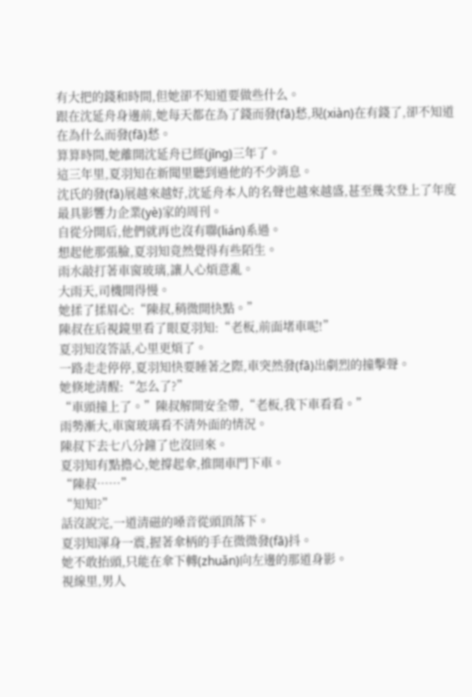有大把的錢和時間,但她卻不知道要做些什么。
跟在沈延舟身邊前,她每天都在為了錢而發(fā)愁,現(xiàn)在有錢了,卻不知道在為什么而發(fā)愁。
算算時間,她離開沈延舟已經(jīng)三年了。
這三年里,夏羽知在新聞里聽到過他的不少消息。
沈氏的發(fā)展越來越好,沈延舟本人的名聲也越來越盛,甚至幾次登上了年度最具影響力企業(yè)家的周刊。
自從分開后,他們就再也沒有聯(lián)系過。
想起他那張臉,夏羽知竟然覺得有些陌生。
雨水敲打著車窗玻璃,讓人心煩意亂。
大雨天,司機開得慢。
她揉了揉眉心:“陳叔,稍微開快點。”
陳叔在后視鏡里看了眼夏羽知:“老板,前面堵車呢!”
夏羽知沒答話,心里更煩了。
一路走走停停,夏羽知快要睡著之際,車突然發(fā)出劇烈的撞擊聲。
她倏地清醒:“怎么了?”
“車頭撞上了。”陳叔解開安全帶,“老板,我下車看看。”
雨勢漸大,車窗玻璃看不清外面的情況。
陳叔下去七八分鐘了也沒回來。
夏羽知有點擔心,她撐起傘,推開車門下車。
“陳叔……”
“知知?”
話沒說完,一道清磁的嗓音從頭頂落下。
夏羽知渾身一震,握著傘柄的手在微微發(fā)抖。
她不敢抬頭,只能在傘下轉(zhuǎn)向左邊的那道身影。
視線里,男人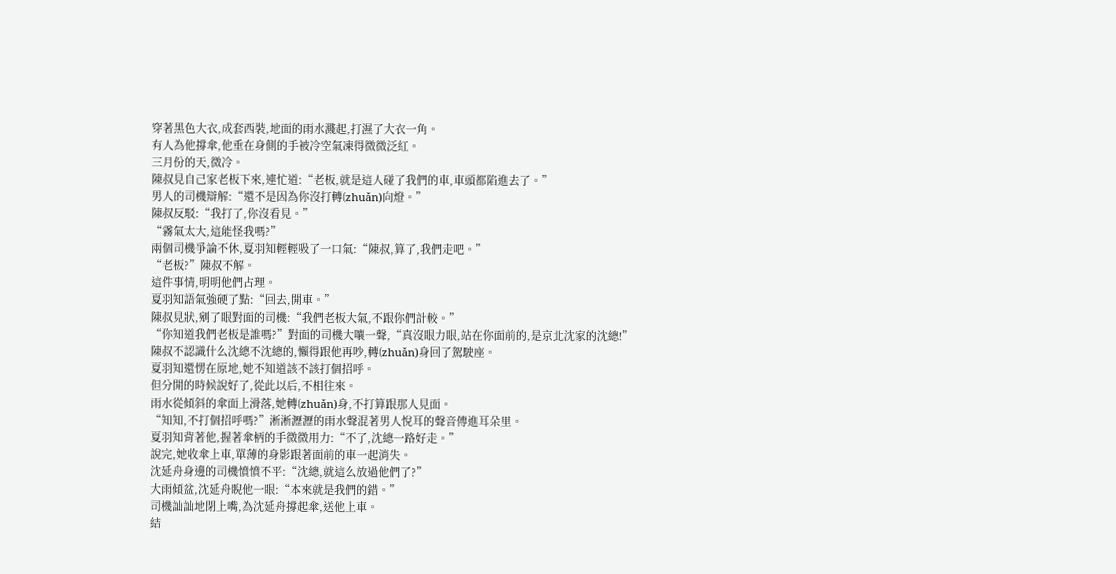穿著黑色大衣,成套西裝,地面的雨水濺起,打濕了大衣一角。
有人為他撐傘,他垂在身側的手被冷空氣凍得微微泛紅。
三月份的天,微冷。
陳叔見自己家老板下來,連忙道:“老板,就是這人碰了我們的車,車頭都陷進去了。”
男人的司機辯解:“還不是因為你沒打轉(zhuǎn)向燈。”
陳叔反駁:“我打了,你沒看見。”
“霧氣太大,這能怪我嗎?”
兩個司機爭論不休,夏羽知輕輕吸了一口氣:“陳叔,算了,我們走吧。”
“老板?”陳叔不解。
這件事情,明明他們占理。
夏羽知語氣強硬了點:“回去,開車。”
陳叔見狀,剜了眼對面的司機:“我們老板大氣,不跟你們計較。”
“你知道我們老板是誰嗎?”對面的司機大嚷一聲,“真沒眼力眼,站在你面前的,是京北沈家的沈總!”
陳叔不認識什么沈總不沈總的,懶得跟他再吵,轉(zhuǎn)身回了駕駛座。
夏羽知還愣在原地,她不知道該不該打個招呼。
但分開的時候說好了,從此以后,不相往來。
雨水從傾斜的傘面上滑落,她轉(zhuǎn)身,不打算跟那人見面。
“知知,不打個招呼嗎?”淅淅瀝瀝的雨水聲混著男人悅耳的聲音傳進耳朵里。
夏羽知背著他,握著傘柄的手微微用力:“不了,沈總一路好走。”
說完,她收傘上車,單薄的身影跟著面前的車一起消失。
沈延舟身邊的司機憤憤不平:“沈總,就這么放過他們了?”
大雨傾盆,沈延舟睨他一眼:“本來就是我們的錯。”
司機訕訕地閉上嘴,為沈延舟撐起傘,送他上車。
結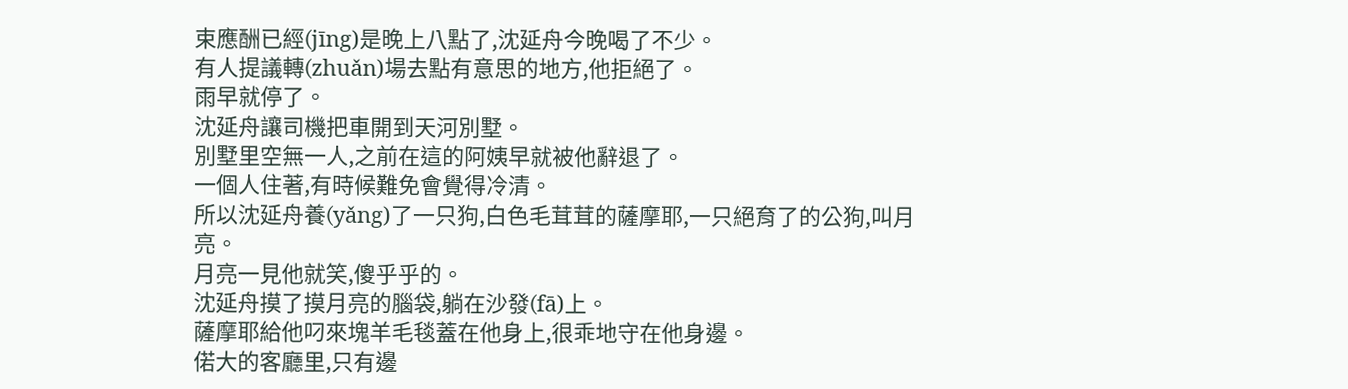束應酬已經(jīng)是晚上八點了,沈延舟今晚喝了不少。
有人提議轉(zhuǎn)場去點有意思的地方,他拒絕了。
雨早就停了。
沈延舟讓司機把車開到天河別墅。
別墅里空無一人,之前在這的阿姨早就被他辭退了。
一個人住著,有時候難免會覺得冷清。
所以沈延舟養(yǎng)了一只狗,白色毛茸茸的薩摩耶,一只絕育了的公狗,叫月亮。
月亮一見他就笑,傻乎乎的。
沈延舟摸了摸月亮的腦袋,躺在沙發(fā)上。
薩摩耶給他叼來塊羊毛毯蓋在他身上,很乖地守在他身邊。
偌大的客廳里,只有邊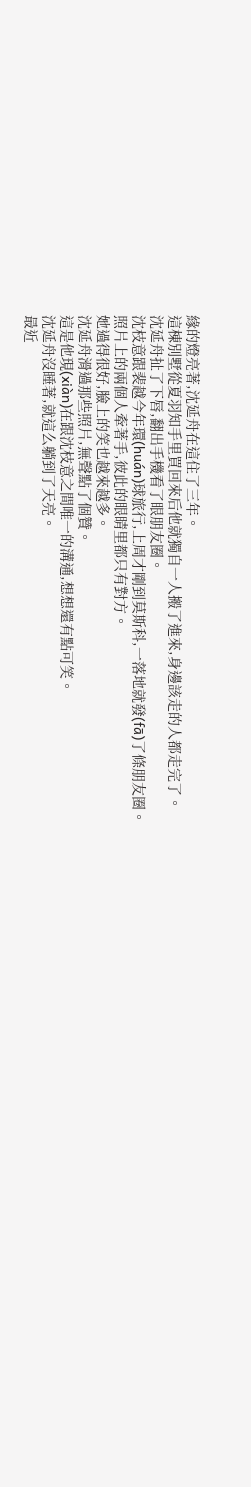緣的燈亮著,沈延舟在這住了三年。
這棟別墅從夏羽知手里買回來后他就獨自一人搬了進來,身邊該走的人都走完了。
沈延舟扯了下唇,翻出手機看了眼朋友圈。
沈枝意跟裴越今年環(huán)球旅行,上周才剛到莫斯科,一落地就發(fā)了條朋友圈。
照片上的兩個人牽著手,彼此的眼睛里都只有對方。
她過得很好,臉上的笑也越來越多。
沈延舟滑過那些照片,無聲點了個贊。
這是他現(xiàn)在跟沈枝意之間唯一的溝通,想想還有點可笑。
沈延舟沒睡著,就這么躺到了天亮。
最近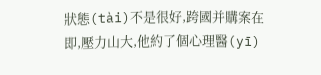狀態(tài)不是很好,跨國并購案在即,壓力山大,他約了個心理醫(yī)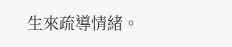生來疏導情緒。